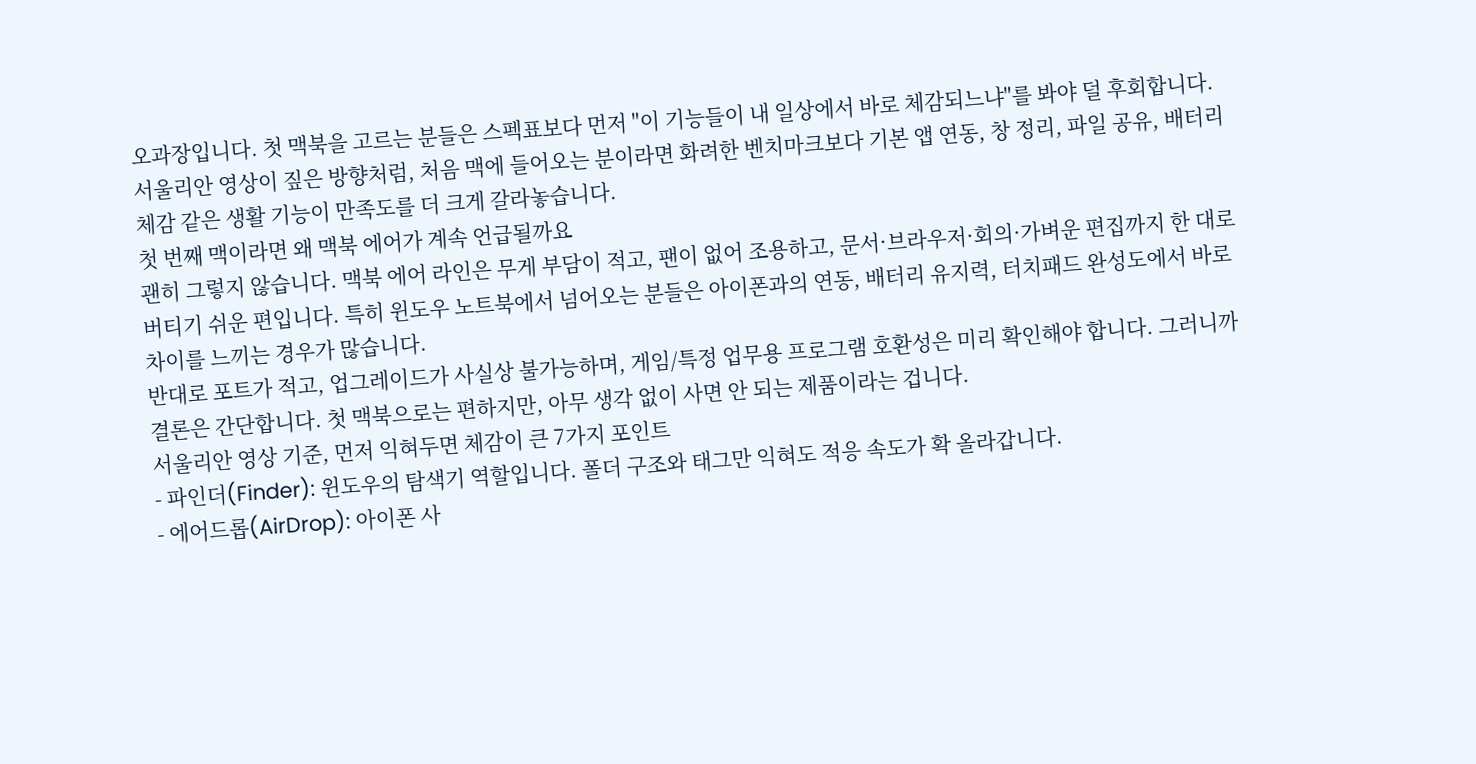오과장입니다. 첫 맥북을 고르는 분들은 스펙표보다 먼저 "이 기능들이 내 일상에서 바로 체감되느냐"를 봐야 덜 후회합니다. 서울리안 영상이 짚은 방향처럼, 처음 맥에 들어오는 분이라면 화려한 벤치마크보다 기본 앱 연동, 창 정리, 파일 공유, 배터리 체감 같은 생활 기능이 만족도를 더 크게 갈라놓습니다.
첫 번째 맥이라면 왜 맥북 에어가 계속 언급될까요
괜히 그렇지 않습니다. 맥북 에어 라인은 무게 부담이 적고, 팬이 없어 조용하고, 문서·브라우저·회의·가벼운 편집까지 한 대로 버티기 쉬운 편입니다. 특히 윈도우 노트북에서 넘어오는 분들은 아이폰과의 연동, 배터리 유지력, 터치패드 완성도에서 바로 차이를 느끼는 경우가 많습니다.
반대로 포트가 적고, 업그레이드가 사실상 불가능하며, 게임/특정 업무용 프로그램 호환성은 미리 확인해야 합니다. 그러니까 결론은 간단합니다. 첫 맥북으로는 편하지만, 아무 생각 없이 사면 안 되는 제품이라는 겁니다.
서울리안 영상 기준, 먼저 익혀두면 체감이 큰 7가지 포인트
- 파인더(Finder): 윈도우의 탐색기 역할입니다. 폴더 구조와 태그만 익혀도 적응 속도가 확 올라갑니다.
- 에어드롭(AirDrop): 아이폰 사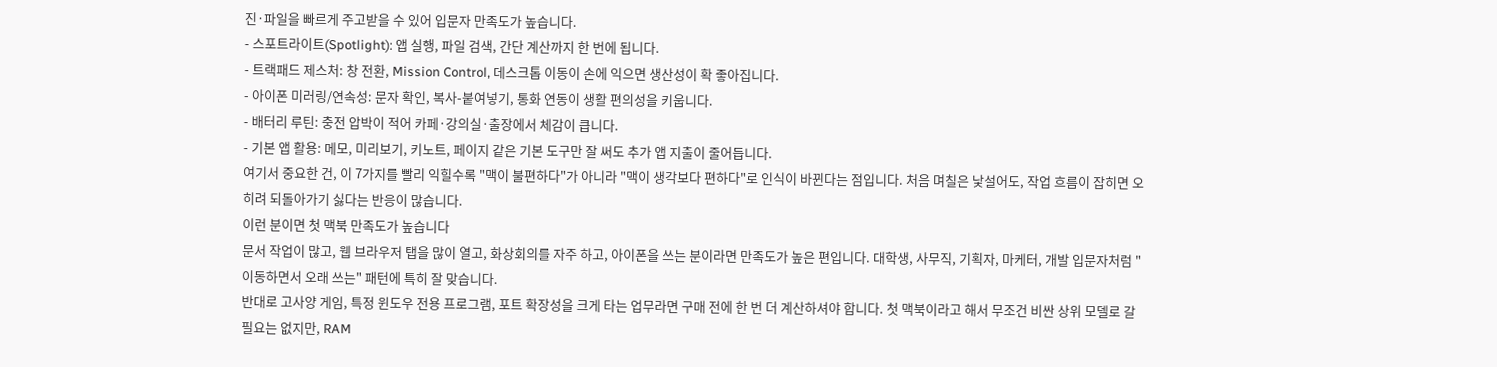진·파일을 빠르게 주고받을 수 있어 입문자 만족도가 높습니다.
- 스포트라이트(Spotlight): 앱 실행, 파일 검색, 간단 계산까지 한 번에 됩니다.
- 트랙패드 제스처: 창 전환, Mission Control, 데스크톱 이동이 손에 익으면 생산성이 확 좋아집니다.
- 아이폰 미러링/연속성: 문자 확인, 복사-붙여넣기, 통화 연동이 생활 편의성을 키웁니다.
- 배터리 루틴: 충전 압박이 적어 카페·강의실·출장에서 체감이 큽니다.
- 기본 앱 활용: 메모, 미리보기, 키노트, 페이지 같은 기본 도구만 잘 써도 추가 앱 지출이 줄어듭니다.
여기서 중요한 건, 이 7가지를 빨리 익힐수록 "맥이 불편하다"가 아니라 "맥이 생각보다 편하다"로 인식이 바뀐다는 점입니다. 처음 며칠은 낯설어도, 작업 흐름이 잡히면 오히려 되돌아가기 싫다는 반응이 많습니다.
이런 분이면 첫 맥북 만족도가 높습니다
문서 작업이 많고, 웹 브라우저 탭을 많이 열고, 화상회의를 자주 하고, 아이폰을 쓰는 분이라면 만족도가 높은 편입니다. 대학생, 사무직, 기획자, 마케터, 개발 입문자처럼 "이동하면서 오래 쓰는" 패턴에 특히 잘 맞습니다.
반대로 고사양 게임, 특정 윈도우 전용 프로그램, 포트 확장성을 크게 타는 업무라면 구매 전에 한 번 더 계산하셔야 합니다. 첫 맥북이라고 해서 무조건 비싼 상위 모델로 갈 필요는 없지만, RAM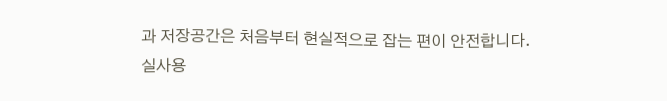과 저장공간은 처음부터 현실적으로 잡는 편이 안전합니다.
실사용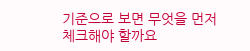기준으로 보면 무엇을 먼저 체크해야 할까요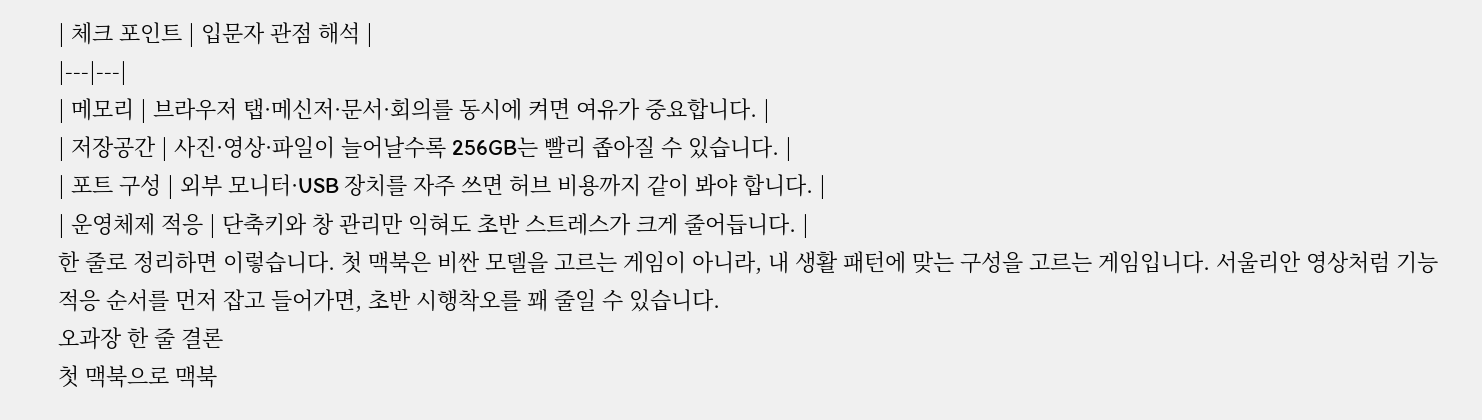| 체크 포인트 | 입문자 관점 해석 |
|---|---|
| 메모리 | 브라우저 탭·메신저·문서·회의를 동시에 켜면 여유가 중요합니다. |
| 저장공간 | 사진·영상·파일이 늘어날수록 256GB는 빨리 좁아질 수 있습니다. |
| 포트 구성 | 외부 모니터·USB 장치를 자주 쓰면 허브 비용까지 같이 봐야 합니다. |
| 운영체제 적응 | 단축키와 창 관리만 익혀도 초반 스트레스가 크게 줄어듭니다. |
한 줄로 정리하면 이렇습니다. 첫 맥북은 비싼 모델을 고르는 게임이 아니라, 내 생활 패턴에 맞는 구성을 고르는 게임입니다. 서울리안 영상처럼 기능 적응 순서를 먼저 잡고 들어가면, 초반 시행착오를 꽤 줄일 수 있습니다.
오과장 한 줄 결론
첫 맥북으로 맥북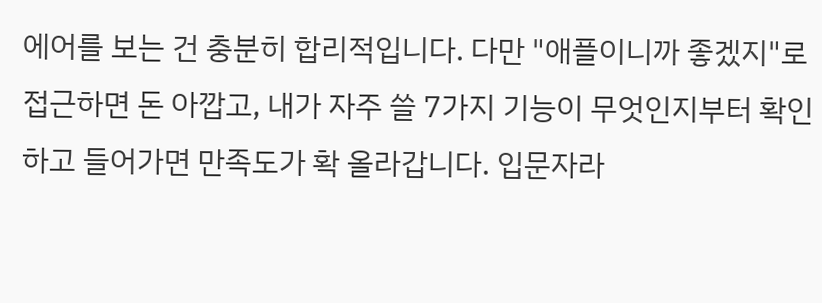에어를 보는 건 충분히 합리적입니다. 다만 "애플이니까 좋겠지"로 접근하면 돈 아깝고, 내가 자주 쓸 7가지 기능이 무엇인지부터 확인하고 들어가면 만족도가 확 올라갑니다. 입문자라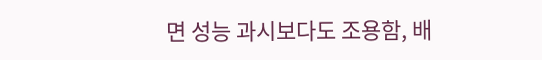면 성능 과시보다도 조용함, 배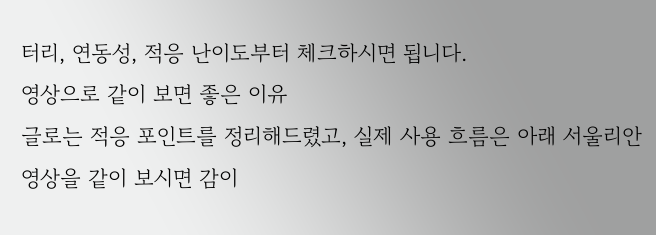터리, 연동성, 적응 난이도부터 체크하시면 됩니다.
영상으로 같이 보면 좋은 이유
글로는 적응 포인트를 정리해드렸고, 실제 사용 흐름은 아래 서울리안 영상을 같이 보시면 감이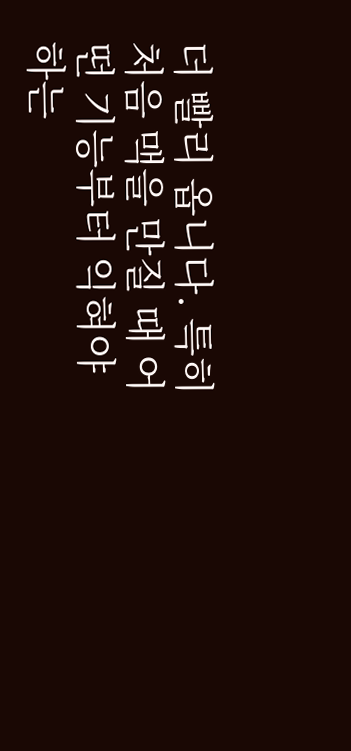더 빨리 옵니다. 특히 처음 맥을 만질 때 어떤 기능부터 익혀야 하는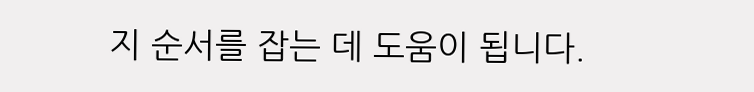지 순서를 잡는 데 도움이 됩니다.